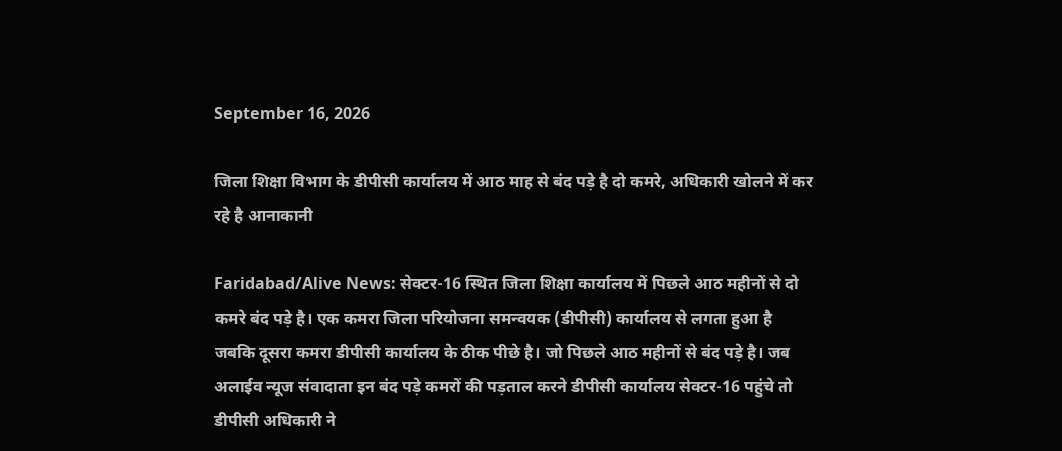September 16, 2026

जिला शिक्षा विभाग के डीपीसी कार्यालय में आठ माह से बंद पड़े है दो कमरे, अधिकारी खोलने में कर रहे है आनाकानी

Faridabad/Alive News: सेक्टर-16 स्थित जिला शिक्षा कार्यालय में पिछले आठ महीनों से दो कमरे बंद पड़े है। एक कमरा जिला परियोजना समन्वयक (डीपीसी) कार्यालय से लगता हुआ है जबकि दूसरा कमरा डीपीसी कार्यालय के ठीक पीछे है। जो पिछले आठ महीनों से बंद पड़े है। जब अलाईव न्यूज संवादाता इन बंद पड़े कमरों की पड़ताल करने डीपीसी कार्यालय सेक्टर-16 पहुंचे तो डीपीसी अधिकारी ने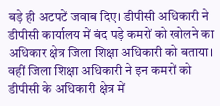बड़े ही अटपटें जवाब दिए। डीपीसी अधिकारी ने डीपीसी कार्यालय में बंद पड़े कमरों को खोलने का अधिकार क्षेत्र जिला शिक्षा अधिकारी को बताया। वहीं जिला शिक्षा अधिकारी ने इन कमरों को डीपीसी के अधिकारी क्षेत्र में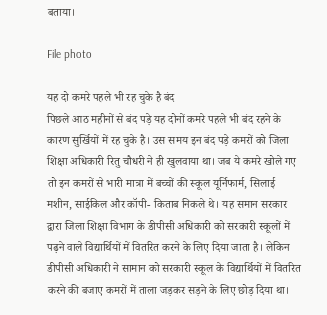बताया।

File photo

यह दो कमरे पहले भी रह चुके है बंद
पिछले आठ महीनों से बंद पड़े यह दोनों कमरे पहले भी बंद रहने के कारण सुर्खियों में रह चुके है। उस समय इन बंद पड़े कमरों को जिला शिक्षा अधिकारी रितु चौधरी ने ही खुलवाया था। जब ये कमरे खोले गए तो इन कमरों से भारी मात्रा में बच्चों की स्कूल यूर्निफार्म, सिलाई मशीन, साईकिल और कॉपी- किताब निकले थे। यह समान सरकार द्वारा जिला शिक्षा विभाग के डीपीसी अधिकारी को सरकारी स्कूलों में पढ़ने वाले विद्यार्थियों में वितरित करने के लिए दिया जाता है। लेकिन डीपीसी अधिकारी ने सामान को सरकारी स्कूल के विद्यार्थियों में वितरित करने की बजाए कमरों में ताला जड़कर सड़ने के लिए छोड़ दिया था।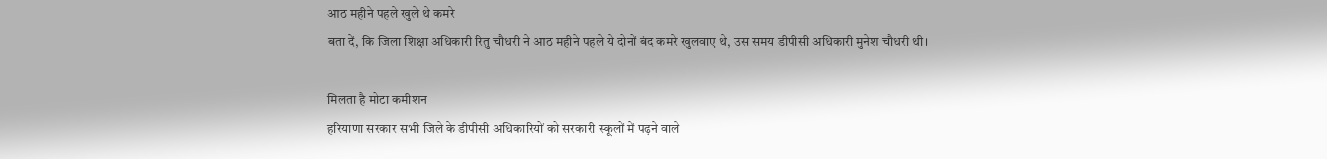आठ महीने पहले खुले थे कमरे
बता दें, कि जिला शिक्षा अधिकारी रितु चौधरी ने आठ महीने पहले ये दोनों बंद कमरे खुलवाए थे, उस समय डीपीसी अधिकारी मुनेश चौधरी थी।

मिलता है मोटा कमीशन
हरियाणा सरकार सभी जिले के डीपीसी अधिकारियों को सरकारी स्कूलों में पढ़ने वाले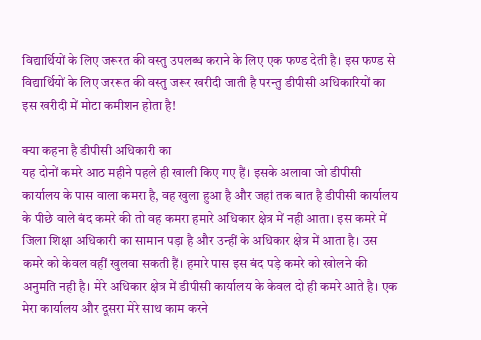विद्यार्थियों के लिए जरूरत की वस्तु उपलब्ध कराने के लिए एक फण्ड देती है। इस फण्ड से विद्यार्थियों के लिए जररूत की वस्तु जरूर खरीदी जाती है परन्तु डीपीसी अधिकारियों का इस खरीदी में मोटा कमीशन होता है!

क्या कहना है डीपीसी अधिकारी का
यह दोनों कमरे आठ महीने पहले ही खाली किए गए हैं। इसके अलावा जो डीपीसी कार्यालय के पास वाला कमरा है, वह खुला हुआ है और जहां तक बात है डीपीसी कार्यालय के पीछे वाले बंद कमरे की तो वह कमरा हमारे अधिकार क्षेत्र में नही आता। इस कमरे में जिला शिक्षा अधिकारी का सामान पड़ा है और उन्हीं के अधिकार क्षेत्र में आता है। उस कमरे को केवल वहीं खुलवा सकती हैं। हमारे पास इस बंद पड़े कमरे को खोलने की अनुमति नही है। मेरे अधिकार क्षेत्र में डीपीसी कार्यालय के केवल दो ही कमरे आते है। एक मेरा कार्यालय और दूसरा मेरे साथ काम करने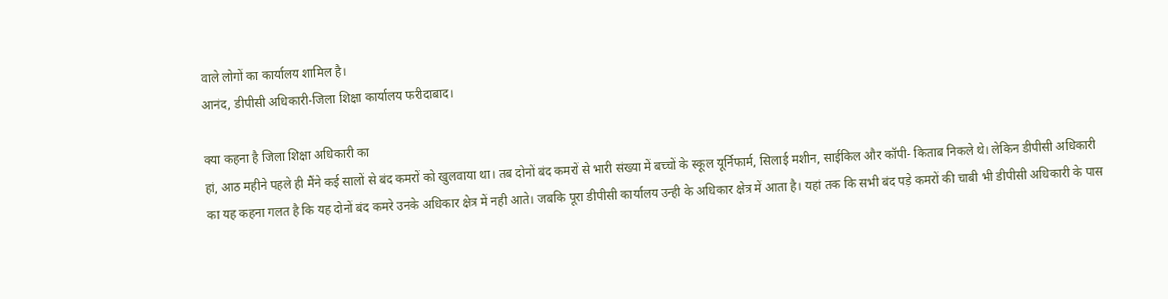वाले लोगों का कार्यालय शामिल है।
आनंद, डीपीसी अधिकारी-जिला शिक्षा कार्यालय फरीदाबाद।

क्या कहना है जिला शिक्षा अधिकारी का
हां, आठ महीने पहले ही मैंने कई सालों से बंद कमरों को खुलवाया था। तब दोनों बंद कमरों से भारी संख्या में बच्चों के स्कूल यूर्निफार्म, सिलाई मशीन, साईकिल और कॉपी- किताब निकले थे। लेकिन डीपीसी अधिकारी का यह कहना गलत है कि यह दोनों बंद कमरे उनके अधिकार क्षेत्र में नही आते। जबकि पूरा डीपीसी कार्यालय उन्ही के अधिकार क्षेत्र में आता है। यहां तक कि सभी बंद पड़े कमरों की चाबी भी डीपीसी अधिकारी के पास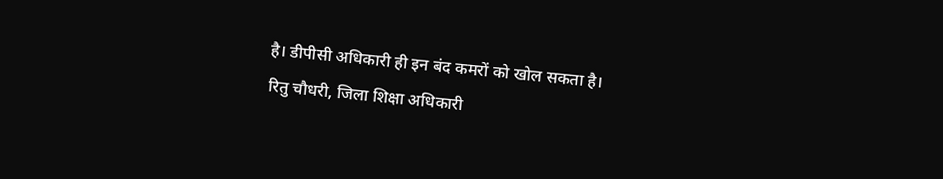है। डीपीसी अधिकारी ही इन बंद कमरों को खोल सकता है।
रितु चौधरी, जिला शिक्षा अधिकारी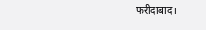फरीदाबाद।